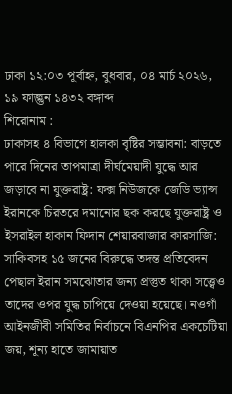ঢাকা ১২:০৩ পূর্বাহ্ন, বুধবার, ০৪ মার্চ ২০২৬, ১৯ ফাল্গুন ১৪৩২ বঙ্গাব্দ
শিরোনাম :
ঢাকাসহ ৪ বিভাগে হালকা বৃষ্টির সম্ভাবনা: বাড়তে পারে দিনের তাপমাত্রা দীর্ঘমেয়াদী যুদ্ধে আর জড়াবে না যুক্তরাষ্ট্র: ফক্স নিউজকে জেডি ভ্যান্স ইরানকে চিরতরে দমানোর ছক করছে যুক্তরাষ্ট্র ও ইসরাইল হাকান ফিদান শেয়ারবাজার কারসাজি: সাকিবসহ ১৫ জনের বিরুদ্ধে তদন্ত প্রতিবেদন পেছাল ইরান সমঝোতার জন্য প্রস্তুত থাকা সত্ত্বেও তাদের ওপর যুদ্ধ চাপিয়ে দেওয়া হয়েছে। নওগাঁ আইনজীবী সমিতির নির্বাচনে বিএনপির একচেটিয়া জয়, শূন্য হাতে জামায়াত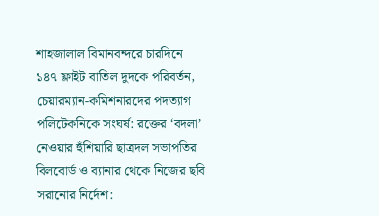শাহজালাল বিমানবন্দরে চারদিনে ১৪৭ ফ্লাইট বাতিল দুদকে পরিবর্তন, চেয়ারম্যান-কমিশনারদের পদত্যাগ পলিটেকনিকে সংঘর্ষ: রক্তের ‘বদলা’ নেওয়ার হুঁশিয়ারি ছাত্রদল সভাপতির বিলবোর্ড ও ব্যানার থেকে নিজের ছবি সরানোর নির্দেশ: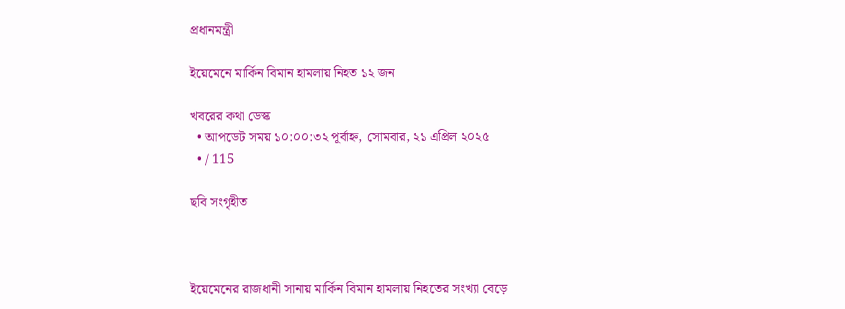প্রধানমন্ত্রী

ইয়েমেনে মার্কিন বিমান হামলায় নিহত ১২ জন

খবরের কথা ডেস্ক
  • আপডেট সময় ১০:০০:৩২ পূর্বাহ্ন, সোমবার, ২১ এপ্রিল ২০২৫
  • / 115

ছবি সংগৃহীত



ইয়েমেনের রাজধানী সানায় মার্কিন বিমান হামলায় নিহতের সংখ্যা বেড়ে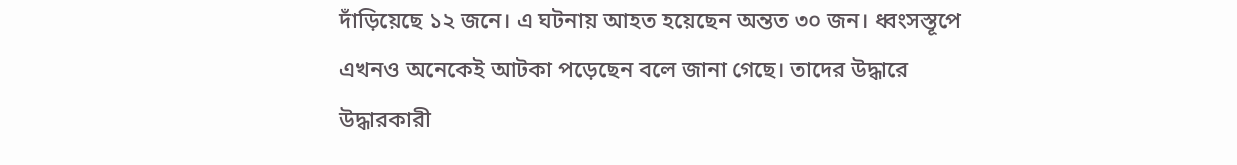দাঁড়িয়েছে ১২ জনে। এ ঘটনায় আহত হয়েছেন অন্তত ৩০ জন। ধ্বংসস্তূপে এখনও অনেকেই আটকা পড়েছেন বলে জানা গেছে। তাদের উদ্ধারে উদ্ধারকারী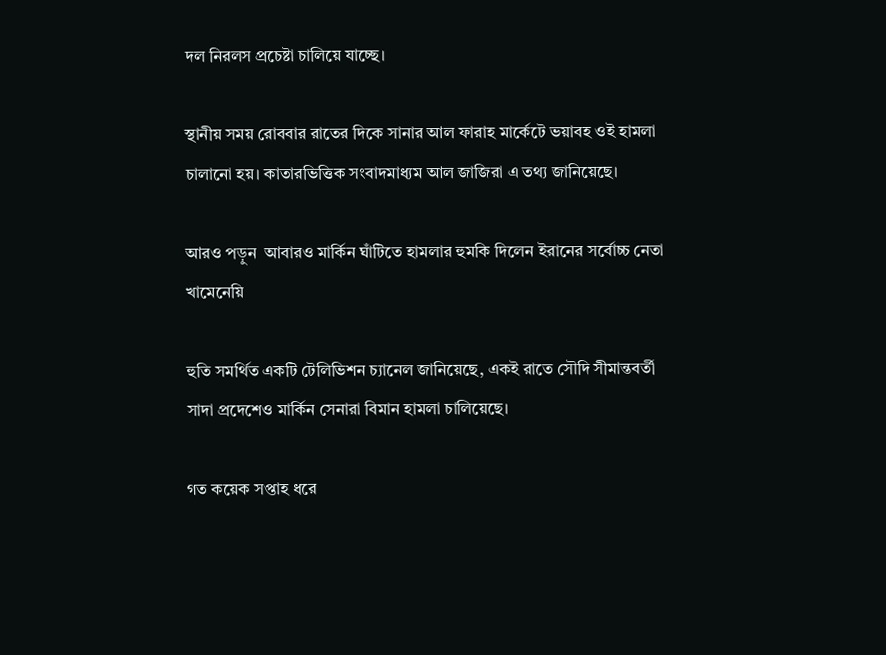দল নিরলস প্রচেষ্টা চালিয়ে যাচ্ছে।

স্থানীয় সময় রোববার রাতের দিকে সানার আল ফারাহ মার্কেটে ভয়াবহ ওই হামলা চালানো হয়। কাতারভিত্তিক সংবাদমাধ্যম আল জাজিরা এ তথ্য জানিয়েছে।

আরও পড়ুন  আবারও মার্কিন ঘাঁটিতে হামলার হুমকি দিলেন ইরানের সর্বোচ্চ নেতা খামেনেয়ি

হুতি সমর্থিত একটি টেলিভিশন চ্যানেল জানিয়েছে, একই রাতে সৌদি সীমান্তবর্তী সাদা প্রদেশেও মার্কিন সেনারা বিমান হামলা চালিয়েছে।

গত কয়েক সপ্তাহ ধরে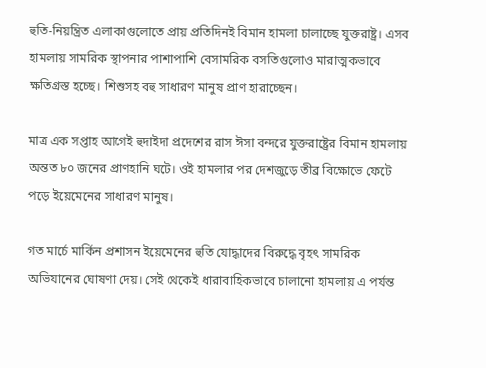হুতি-নিয়ন্ত্রিত এলাকাগুলোতে প্রায় প্রতিদিনই বিমান হামলা চালাচ্ছে যুক্তরাষ্ট্র। এসব হামলায় সামরিক স্থাপনার পাশাপাশি বেসামরিক বসতিগুলোও মারাত্মকভাবে ক্ষতিগ্রস্ত হচ্ছে। শিশুসহ বহু সাধারণ মানুষ প্রাণ হারাচ্ছেন।

মাত্র এক সপ্তাহ আগেই হুদাইদা প্রদেশের রাস ঈসা বন্দরে যুক্তরাষ্ট্রের বিমান হামলায় অন্তত ৮০ জনের প্রাণহানি ঘটে। ওই হামলার পর দেশজুড়ে তীব্র বিক্ষোভে ফেটে পড়ে ইয়েমেনের সাধারণ মানুষ।

গত মার্চে মার্কিন প্রশাসন ইয়েমেনের হুতি যোদ্ধাদের বিরুদ্ধে বৃহৎ সামরিক অভিযানের ঘোষণা দেয়। সেই থেকেই ধারাবাহিকভাবে চালানো হামলায় এ পর্যন্ত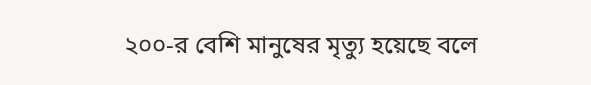২০০-র বেশি মানুষের মৃত্যু হয়েছে বলে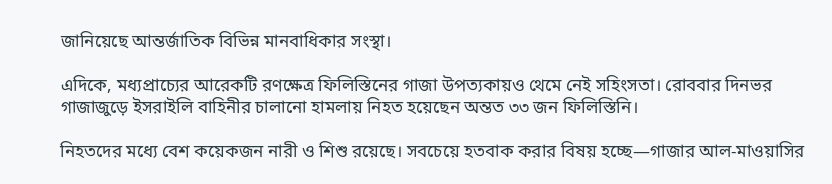জানিয়েছে আন্তর্জাতিক বিভিন্ন মানবাধিকার সংস্থা।

এদিকে, মধ্যপ্রাচ্যের আরেকটি রণক্ষেত্র ফিলিস্তিনের গাজা উপত্যকায়ও থেমে নেই সহিংসতা। রোববার দিনভর গাজাজুড়ে ইসরাইলি বাহিনীর চালানো হামলায় নিহত হয়েছেন অন্তত ৩৩ জন ফিলিস্তিনি।

নিহতদের মধ্যে বেশ কয়েকজন নারী ও শিশু রয়েছে। সবচেয়ে হতবাক করার বিষয় হচ্ছে—গাজার আল-মাওয়াসির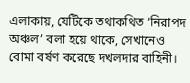এলাকায়, যেটিকে তথাকথিত ‘নিরাপদ অঞ্চল’ বলা হয়ে থাকে, সেখানেও বোমা বর্ষণ করেছে দখলদার বাহিনী।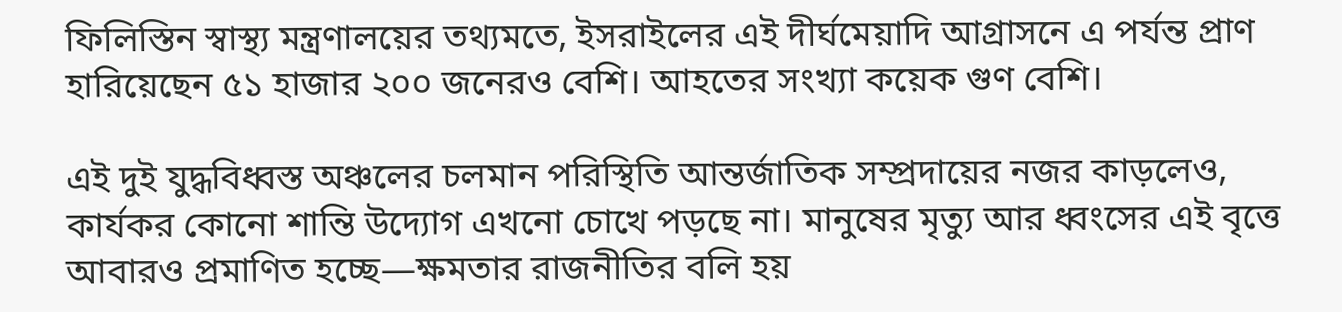ফিলিস্তিন স্বাস্থ্য মন্ত্রণালয়ের তথ্যমতে, ইসরাইলের এই দীর্ঘমেয়াদি আগ্রাসনে এ পর্যন্ত প্রাণ হারিয়েছেন ৫১ হাজার ২০০ জনেরও বেশি। আহতের সংখ্যা কয়েক গুণ বেশি।

এই দুই যুদ্ধবিধ্বস্ত অঞ্চলের চলমান পরিস্থিতি আন্তর্জাতিক সম্প্রদায়ের নজর কাড়লেও, কার্যকর কোনো শান্তি উদ্যোগ এখনো চোখে পড়ছে না। মানুষের মৃত্যু আর ধ্বংসের এই বৃত্তে আবারও প্রমাণিত হচ্ছে—ক্ষমতার রাজনীতির বলি হয়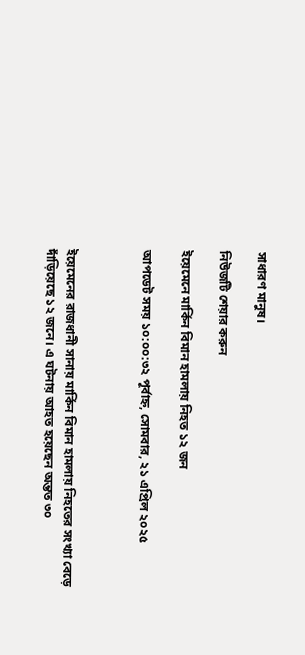সাধারণ মানুষ।

নিউজটি শেয়ার করুন

ইয়েমেনে মার্কিন বিমান হামলায় নিহত ১২ জন

আপডেট সময় ১০:০০:৩২ পূর্বাহ্ন, সোমবার, ২১ এপ্রিল ২০২৫



ইয়েমেনের রাজধানী সানায় মার্কিন বিমান হামলায় নিহতের সংখ্যা বেড়ে দাঁড়িয়েছে ১২ জনে। এ ঘটনায় আহত হয়েছেন অন্তত ৩০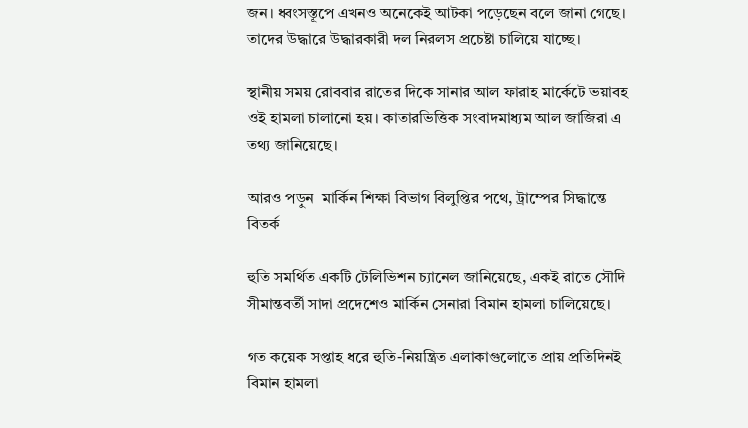জন। ধ্বংসস্তূপে এখনও অনেকেই আটকা পড়েছেন বলে জানা গেছে। তাদের উদ্ধারে উদ্ধারকারী দল নিরলস প্রচেষ্টা চালিয়ে যাচ্ছে।

স্থানীয় সময় রোববার রাতের দিকে সানার আল ফারাহ মার্কেটে ভয়াবহ ওই হামলা চালানো হয়। কাতারভিত্তিক সংবাদমাধ্যম আল জাজিরা এ তথ্য জানিয়েছে।

আরও পড়ুন  মার্কিন শিক্ষা বিভাগ বিলুপ্তির পথে, ট্রাম্পের সিদ্ধান্তে বিতর্ক

হুতি সমর্থিত একটি টেলিভিশন চ্যানেল জানিয়েছে, একই রাতে সৌদি সীমান্তবর্তী সাদা প্রদেশেও মার্কিন সেনারা বিমান হামলা চালিয়েছে।

গত কয়েক সপ্তাহ ধরে হুতি-নিয়ন্ত্রিত এলাকাগুলোতে প্রায় প্রতিদিনই বিমান হামলা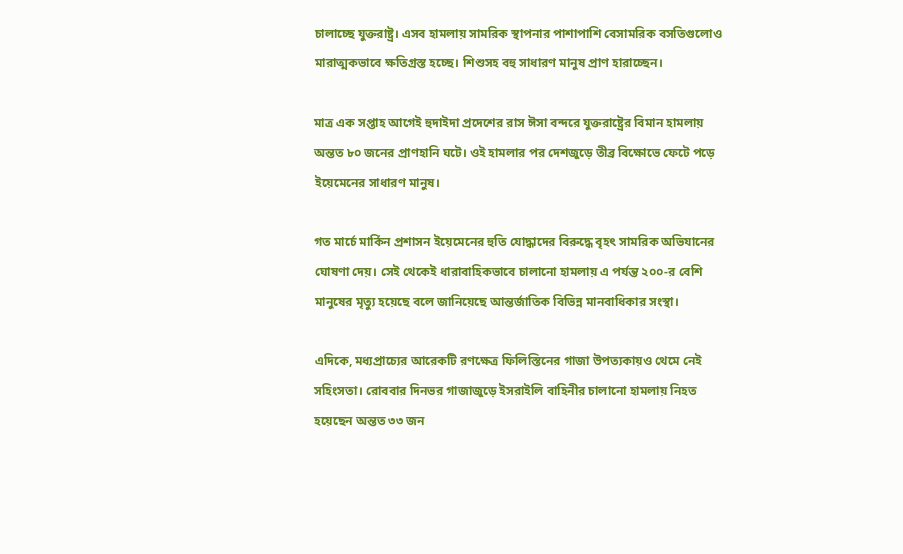চালাচ্ছে যুক্তরাষ্ট্র। এসব হামলায় সামরিক স্থাপনার পাশাপাশি বেসামরিক বসতিগুলোও মারাত্মকভাবে ক্ষতিগ্রস্ত হচ্ছে। শিশুসহ বহু সাধারণ মানুষ প্রাণ হারাচ্ছেন।

মাত্র এক সপ্তাহ আগেই হুদাইদা প্রদেশের রাস ঈসা বন্দরে যুক্তরাষ্ট্রের বিমান হামলায় অন্তত ৮০ জনের প্রাণহানি ঘটে। ওই হামলার পর দেশজুড়ে তীব্র বিক্ষোভে ফেটে পড়ে ইয়েমেনের সাধারণ মানুষ।

গত মার্চে মার্কিন প্রশাসন ইয়েমেনের হুতি যোদ্ধাদের বিরুদ্ধে বৃহৎ সামরিক অভিযানের ঘোষণা দেয়। সেই থেকেই ধারাবাহিকভাবে চালানো হামলায় এ পর্যন্ত ২০০-র বেশি মানুষের মৃত্যু হয়েছে বলে জানিয়েছে আন্তর্জাতিক বিভিন্ন মানবাধিকার সংস্থা।

এদিকে, মধ্যপ্রাচ্যের আরেকটি রণক্ষেত্র ফিলিস্তিনের গাজা উপত্যকায়ও থেমে নেই সহিংসতা। রোববার দিনভর গাজাজুড়ে ইসরাইলি বাহিনীর চালানো হামলায় নিহত হয়েছেন অন্তত ৩৩ জন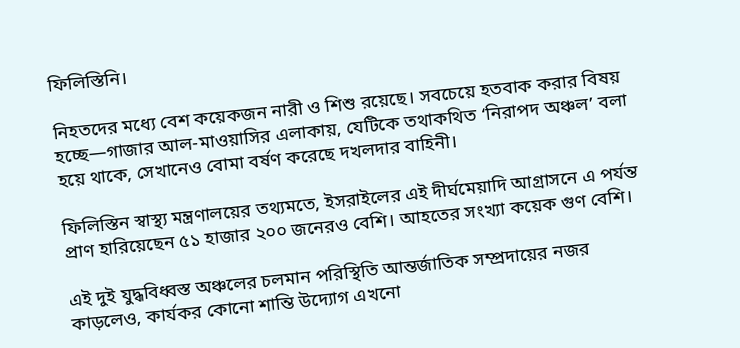ফিলিস্তিনি।

নিহতদের মধ্যে বেশ কয়েকজন নারী ও শিশু রয়েছে। সবচেয়ে হতবাক করার বিষয় হচ্ছে—গাজার আল-মাওয়াসির এলাকায়, যেটিকে তথাকথিত ‘নিরাপদ অঞ্চল’ বলা হয়ে থাকে, সেখানেও বোমা বর্ষণ করেছে দখলদার বাহিনী।

ফিলিস্তিন স্বাস্থ্য মন্ত্রণালয়ের তথ্যমতে, ইসরাইলের এই দীর্ঘমেয়াদি আগ্রাসনে এ পর্যন্ত প্রাণ হারিয়েছেন ৫১ হাজার ২০০ জনেরও বেশি। আহতের সংখ্যা কয়েক গুণ বেশি।

এই দুই যুদ্ধবিধ্বস্ত অঞ্চলের চলমান পরিস্থিতি আন্তর্জাতিক সম্প্রদায়ের নজর কাড়লেও, কার্যকর কোনো শান্তি উদ্যোগ এখনো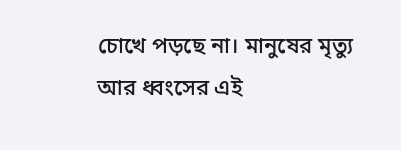চোখে পড়ছে না। মানুষের মৃত্যু আর ধ্বংসের এই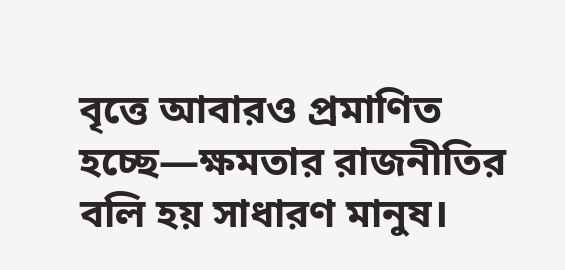বৃত্তে আবারও প্রমাণিত হচ্ছে—ক্ষমতার রাজনীতির বলি হয় সাধারণ মানুষ।